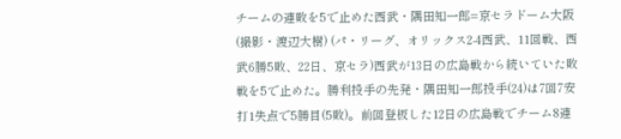チームの連敗を5で止めた西武・隅田知一郎=京セラドーム大阪(撮影・渡辺大樹) (パ・リーグ、オリックス2-4西武、11回戦、西武6勝5敗、22日、京セラ)西武が13日の広島戦から続いていた敗戦を5で止めた。勝利投手の先発・隅田知一郎投手(24)は7回7安打1失点で5勝目(5敗)。前回登板した12日の広島戦でチーム8連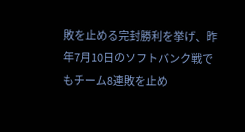敗を止める完封勝利を挙げ、昨年7月10日のソフトバンク戦でもチーム8連敗を止め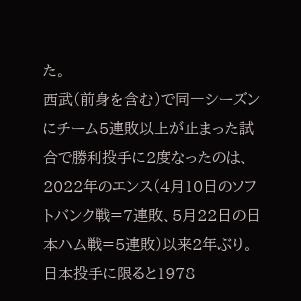た。
西武(前身を含む)で同一シーズンにチーム5連敗以上が止まった試合で勝利投手に2度なったのは、2022年のエンス(4月10日のソフトバンク戦=7連敗、5月22日の日本ハム戦=5連敗)以来2年ぶり。日本投手に限ると1978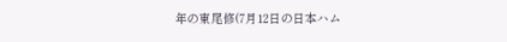年の東尾修(7月12日の日本ハム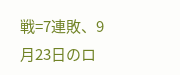戦=7連敗、9月23日のロ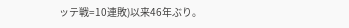ッテ戦=10連敗)以来46年ぶり。